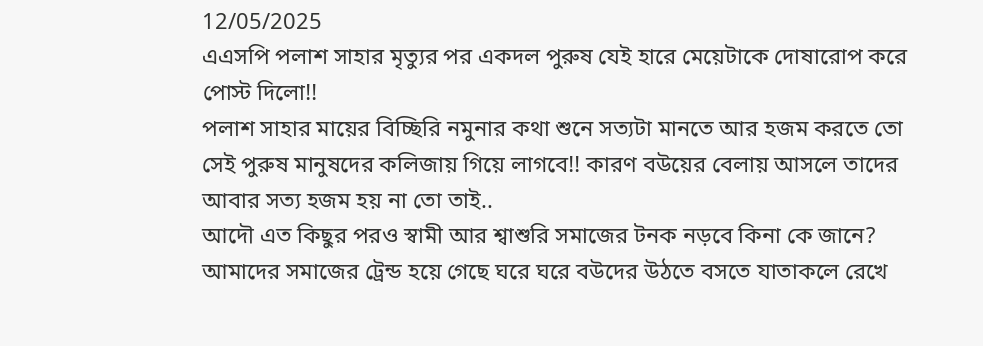12/05/2025
এএসপি পলাশ সাহার মৃত্যুর পর একদল পুরুষ যেই হারে মেয়েটাকে দোষারোপ করে পোস্ট দিলো!!
পলাশ সাহার মায়ের বিচ্ছিরি নমুনার কথা শুনে সত্যটা মানতে আর হজম করতে তো সেই পুরুষ মানুষদের কলিজায় গিয়ে লাগবে!! কারণ বউয়ের বেলায় আসলে তাদের আবার সত্য হজম হয় না তো তাই..
আদৌ এত কিছুর পরও স্বামী আর শ্বাশুরি সমাজের টনক নড়বে কিনা কে জানে? আমাদের সমাজের ট্রেন্ড হয়ে গেছে ঘরে ঘরে বউদের উঠতে বসতে যাতাকলে রেখে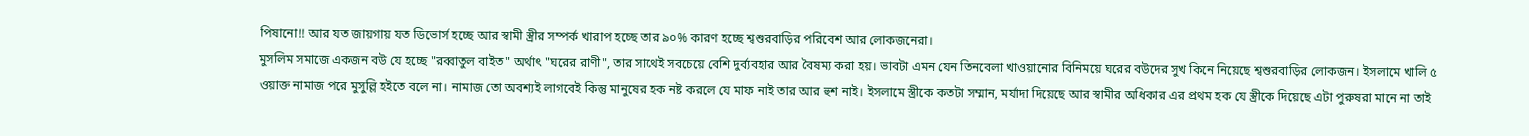পিষানো!! আর যত জায়গায় যত ডিভোর্স হচ্ছে আর স্বামী স্ত্রীর সম্পর্ক খারাপ হচ্ছে তার ৯০% কারণ হচ্ছে শ্বশুরবাড়ির পরিবেশ আর লোকজনেরা।
মুসলিম সমাজে একজন বউ যে হচ্ছে "রব্বাতুল বাইত" অর্থাৎ "ঘরের রাণী", তার সাথেই সবচেয়ে বেশি দুর্ব্যবহার আর বৈষম্য করা হয়। ভাবটা এমন যেন তিনবেলা খাওয়ানোর বিনিময়ে ঘরের বউদের সুখ কিনে নিয়েছে শ্বশুরবাড়ির লোকজন। ইসলামে খালি ৫ ওয়াক্ত নামাজ পরে মুসুল্লি হইতে বলে না। নামাজ তো অবশ্যই লাগবেই কিন্তু মানুষের হক নষ্ট করলে যে মাফ নাই তার আর হুশ নাই। ইসলামে স্ত্রীকে কতটা সম্মান, মর্যাদা দিয়েছে আর স্বামীর অধিকার এর প্রথম হক যে স্ত্রীকে দিয়েছে এটা পুরুষরা মানে না তাই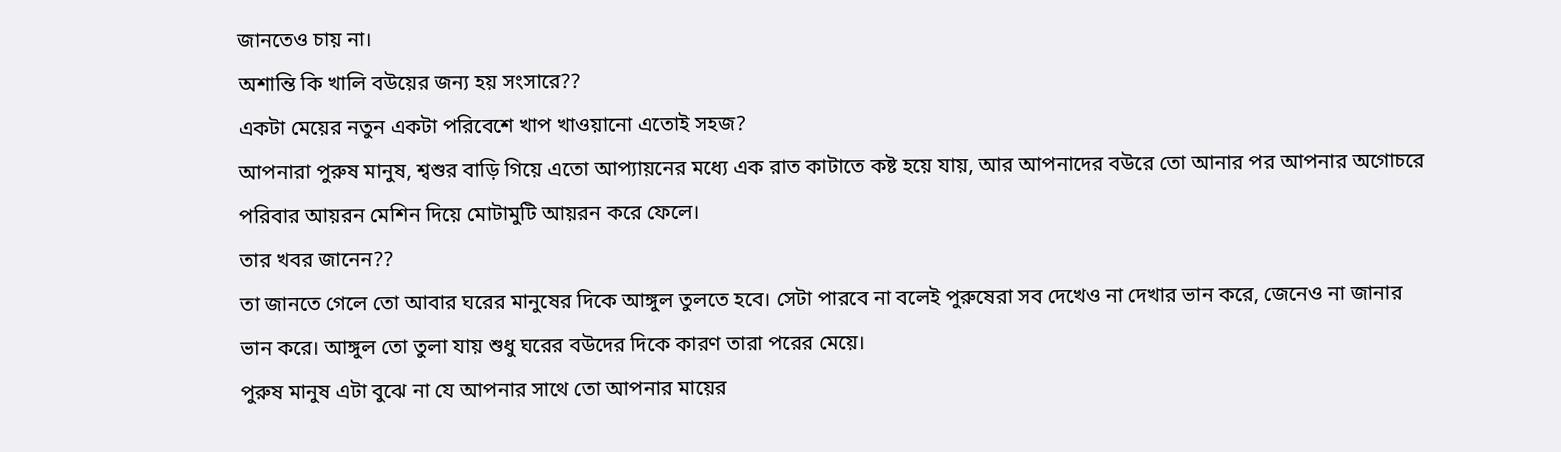জানতেও চায় না।
অশান্তি কি খালি বউয়ের জন্য হয় সংসারে??
একটা মেয়ের নতুন একটা পরিবেশে খাপ খাওয়ানো এতোই সহজ?
আপনারা পুরুষ মানুষ, শ্বশুর বাড়ি গিয়ে এতো আপ্যায়নের মধ্যে এক রাত কাটাতে কষ্ট হয়ে যায়, আর আপনাদের বউরে তো আনার পর আপনার অগোচরে পরিবার আয়রন মেশিন দিয়ে মোটামুটি আয়রন করে ফেলে।
তার খবর জানেন??
তা জানতে গেলে তো আবার ঘরের মানুষের দিকে আঙ্গুল তুলতে হবে। সেটা পারবে না বলেই পুরুষেরা সব দেখেও না দেখার ভান করে, জেনেও না জানার ভান করে। আঙ্গুল তো তুলা যায় শুধু ঘরের বউদের দিকে কারণ তারা পরের মেয়ে।
পুরুষ মানুষ এটা বুঝে না যে আপনার সাথে তো আপনার মায়ের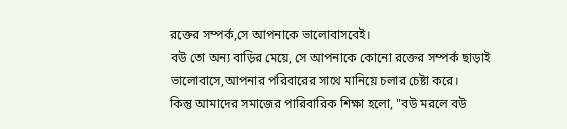রক্তের সম্পর্ক,সে আপনাকে ভালোবাসবেই।
বউ তো অন্য বাড়ির মেয়ে, সে আপনাকে কোনো রক্তের সম্পর্ক ছাড়াই ভালোবাসে,আপনার পরিবারের সাথে মানিয়ে চলার চেষ্টা করে।
কিন্তু আমাদের সমাজের পারিবারিক শিক্ষা হলো, "বউ মরলে বউ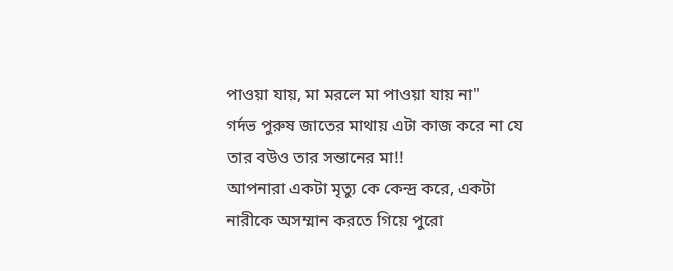পাওয়া যায়, মা মরলে মা পাওয়া যায় না"
গর্দভ পুরুষ জাতের মাথায় এটা কাজ করে না যে তার বউও তার সন্তানের মা!!
আপনারা একটা মৃত্যু কে কেন্দ্র করে, একটা নারীকে অসম্মান করতে গিয়ে পুরো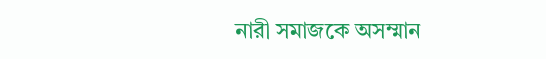নারী সমাজকে অসম্মান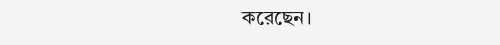করেছেন।